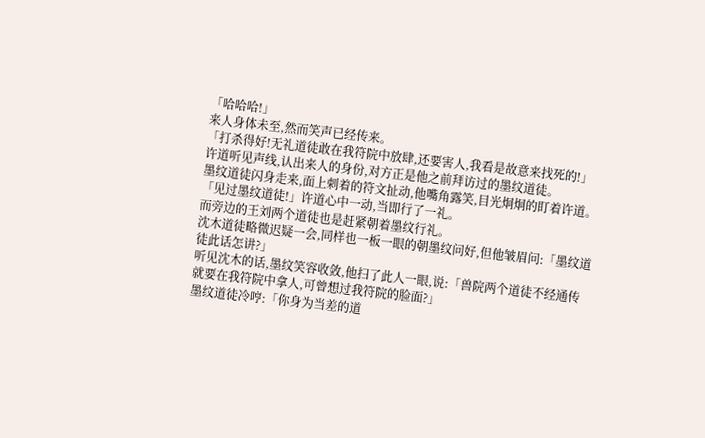「哈哈哈!」
来人身体未至,然而笑声已经传来。
「打杀得好!无礼道徒敢在我符院中放肆,还要害人,我看是故意来找死的!」
许道听见声线,认出来人的身份,对方正是他之前拜访过的墨纹道徒。
墨纹道徒闪身走来,面上刺着的符文扯动,他嘴角露笑,目光炯炯的盯着许道。
「见过墨纹道徒!」许道心中一动,当即行了一礼。
而旁边的王刘两个道徒也是赶紧朝着墨纹行礼。
沈木道徒略微迟疑一会,同样也一板一眼的朝墨纹问好,但他皱眉问:「墨纹道徒此话怎讲?」
听见沈木的话,墨纹笑容收敛,他扫了此人一眼,说:「兽院两个道徒不经通传就要在我符院中拿人,可曾想过我符院的脸面?」
墨纹道徒冷哼:「你身为当差的道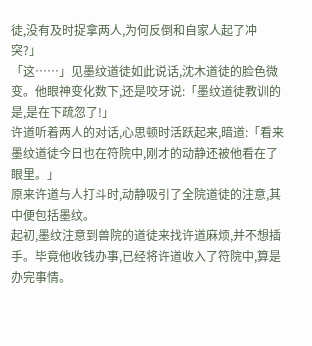徒,没有及时捉拿两人,为何反倒和自家人起了冲突?」
「这……」见墨纹道徒如此说话,沈木道徒的脸色微变。他眼神变化数下,还是咬牙说:「墨纹道徒教训的是,是在下疏忽了!」
许道听着两人的对话,心思顿时活跃起来,暗道:「看来墨纹道徒今日也在符院中,刚才的动静还被他看在了眼里。」
原来许道与人打斗时,动静吸引了全院道徒的注意,其中便包括墨纹。
起初,墨纹注意到兽院的道徒来找许道麻烦,并不想插手。毕竟他收钱办事,已经将许道收入了符院中,算是办完事情。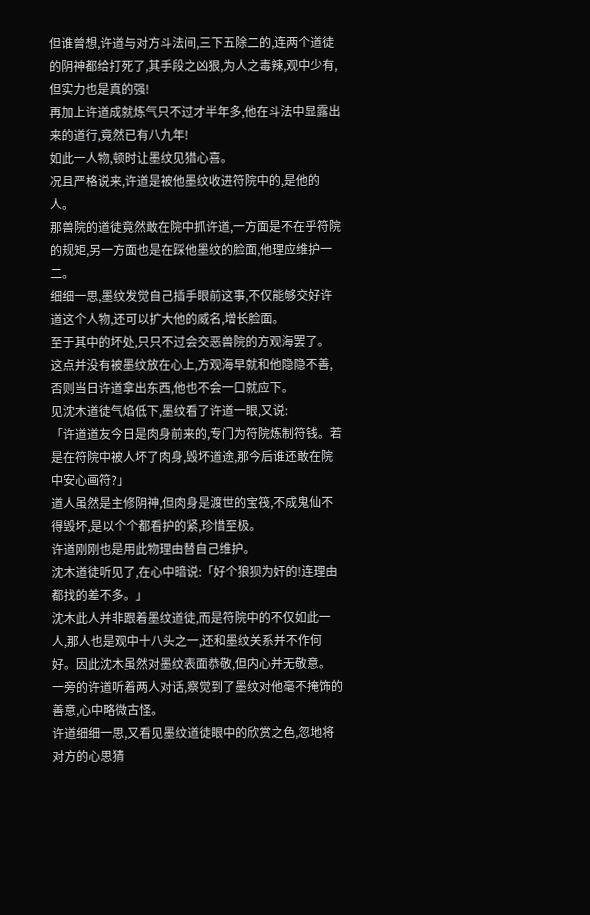但谁曾想,许道与对方斗法间,三下五除二的,连两个道徒的阴神都给打死了,其手段之凶狠,为人之毒辣,观中少有,但实力也是真的强!
再加上许道成就炼气只不过才半年多,他在斗法中显露出来的道行,竟然已有八九年!
如此一人物,顿时让墨纹见猎心喜。
况且严格说来,许道是被他墨纹收进符院中的,是他的人。
那兽院的道徒竟然敢在院中抓许道,一方面是不在乎符院的规矩,另一方面也是在踩他墨纹的脸面,他理应维护一二。
细细一思,墨纹发觉自己插手眼前这事,不仅能够交好许道这个人物,还可以扩大他的威名,增长脸面。
至于其中的坏处,只只不过会交恶兽院的方观海罢了。
这点并没有被墨纹放在心上,方观海早就和他隐隐不善,否则当日许道拿出东西,他也不会一口就应下。
见沈木道徒气焰低下,墨纹看了许道一眼,又说:
「许道道友今日是肉身前来的,专门为符院炼制符钱。若是在符院中被人坏了肉身,毁坏道途,那今后谁还敢在院中安心画符?」
道人虽然是主修阴神,但肉身是渡世的宝筏,不成鬼仙不得毁坏,是以个个都看护的紧,珍惜至极。
许道刚刚也是用此物理由替自己维护。
沈木道徒听见了,在心中暗说:「好个狼狈为奸的!连理由都找的差不多。」
沈木此人并非跟着墨纹道徒,而是符院中的不仅如此一人,那人也是观中十八头之一,还和墨纹关系并不作何好。因此沈木虽然对墨纹表面恭敬,但内心并无敬意。
一旁的许道听着两人对话,察觉到了墨纹对他毫不掩饰的善意,心中略微古怪。
许道细细一思,又看见墨纹道徒眼中的欣赏之色,忽地将对方的心思猜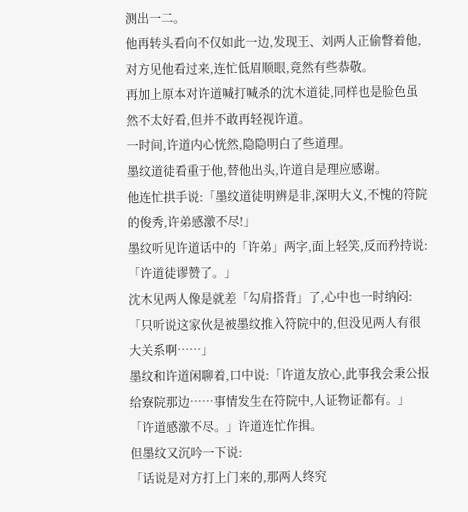测出一二。
他再转头看向不仅如此一边,发现王、刘两人正偷瞥着他,对方见他看过来,连忙低眉顺眼,竟然有些恭敬。
再加上原本对许道喊打喊杀的沈木道徒,同样也是脸色虽然不太好看,但并不敢再轻视许道。
一时间,许道内心恍然,隐隐明白了些道理。
墨纹道徒看重于他,替他出头,许道自是理应感谢。
他连忙拱手说:「墨纹道徒明辨是非,深明大义,不愧的符院的俊秀,许弟感激不尽!」
墨纹听见许道话中的「许弟」两字,面上轻笑,反而矜持说:「许道徒谬赞了。」
沈木见两人像是就差「勾肩搭背」了,心中也一时纳闷:「只听说这家伙是被墨纹推入符院中的,但没见两人有很大关系啊……」
墨纹和许道闲聊着,口中说:「许道友放心,此事我会秉公报给寮院那边……事情发生在符院中,人证物证都有。」
「许道感激不尽。」许道连忙作揖。
但墨纹又沉吟一下说:
「话说是对方打上门来的,那两人终究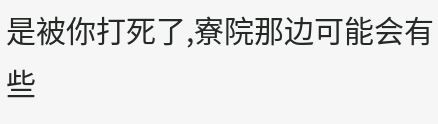是被你打死了,寮院那边可能会有些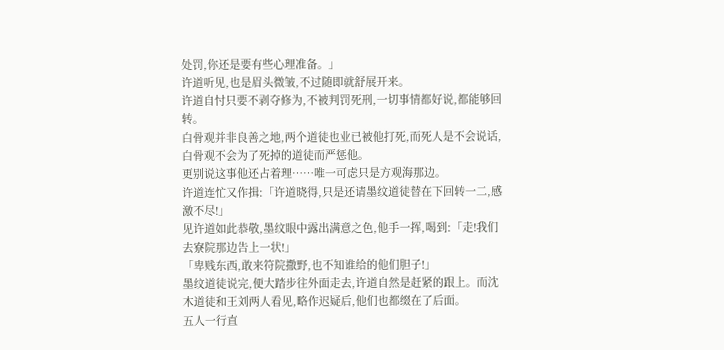处罚,你还是要有些心理准备。」
许道听见,也是眉头微皱,不过随即就舒展开来。
许道自忖只要不剥夺修为,不被判罚死刑,一切事情都好说,都能够回转。
白骨观并非良善之地,两个道徒也业已被他打死,而死人是不会说话,白骨观不会为了死掉的道徒而严惩他。
更别说这事他还占着理……唯一可虑只是方观海那边。
许道连忙又作揖:「许道晓得,只是还请墨纹道徒替在下回转一二,感激不尽!」
见许道如此恭敬,墨纹眼中露出满意之色,他手一挥,喝到:「走!我们去寮院那边告上一状!」
「卑贱东西,敢来符院撒野,也不知谁给的他们胆子!」
墨纹道徒说完,便大踏步往外面走去,许道自然是赶紧的跟上。而沈木道徒和王刘两人看见,略作迟疑后,他们也都缀在了后面。
五人一行直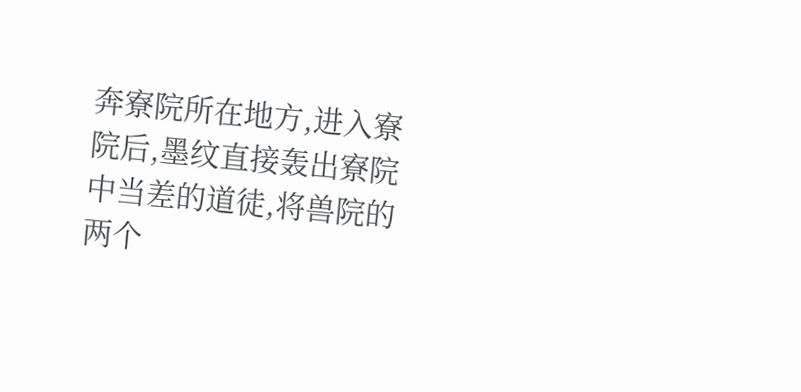奔寮院所在地方,进入寮院后,墨纹直接轰出寮院中当差的道徒,将兽院的两个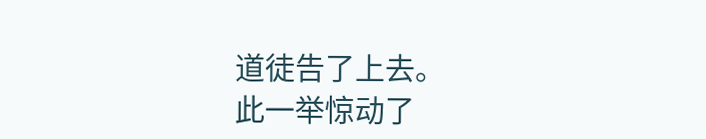道徒告了上去。
此一举惊动了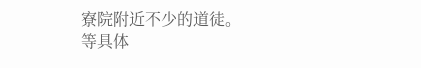寮院附近不少的道徒。
等具体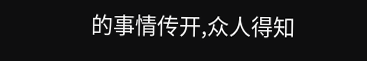的事情传开,众人得知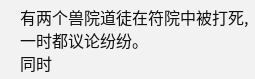有两个兽院道徒在符院中被打死,一时都议论纷纷。
同时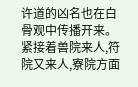许道的凶名也在白骨观中传播开来。
紧接着兽院来人,符院又来人,寮院方面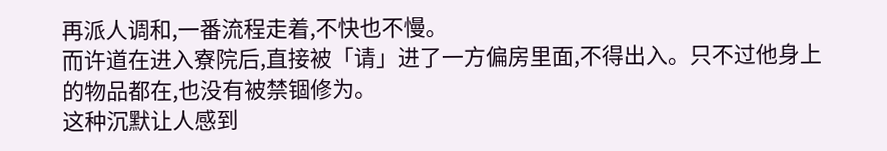再派人调和,一番流程走着,不快也不慢。
而许道在进入寮院后,直接被「请」进了一方偏房里面,不得出入。只不过他身上的物品都在,也没有被禁锢修为。
这种沉默让人感到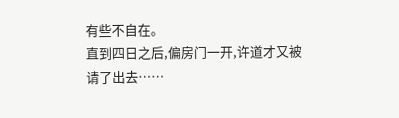有些不自在。
直到四日之后,偏房门一开,许道才又被请了出去……